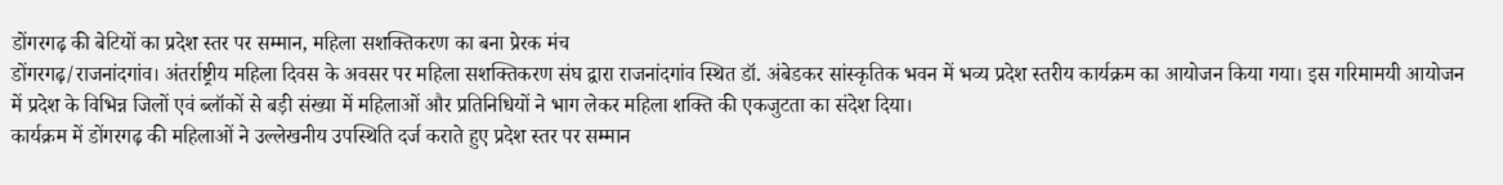डोंगरगढ़ की बेटियों का प्रदेश स्तर पर सम्मान, महिला सशक्तिकरण का बना प्रेरक मंच
डोंगरगढ़/राजनांदगांव। अंतर्राष्ट्रीय महिला दिवस के अवसर पर महिला सशक्तिकरण संघ द्वारा राजनांदगांव स्थित डॉ. अंबेडकर सांस्कृतिक भवन में भव्य प्रदेश स्तरीय कार्यक्रम का आयोजन किया गया। इस गरिमामयी आयोजन में प्रदेश के विभिन्न जिलों एवं ब्लॉकों से बड़ी संख्या में महिलाओं और प्रतिनिधियों ने भाग लेकर महिला शक्ति की एकजुटता का संदेश दिया।
कार्यक्रम में डोंगरगढ़ की महिलाओं ने उल्लेखनीय उपस्थिति दर्ज कराते हुए प्रदेश स्तर पर सम्मान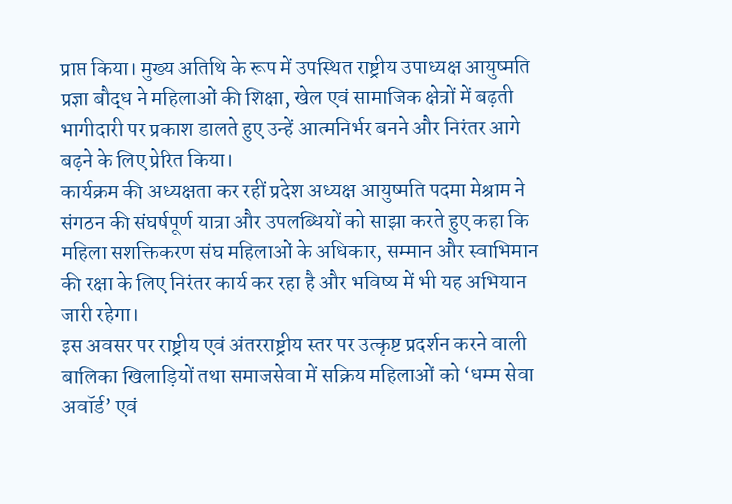प्राप्त किया। मुख्य अतिथि के रूप में उपस्थित राष्ट्रीय उपाध्यक्ष आयुष्मति प्रज्ञा बौद्ध ने महिलाओं की शिक्षा, खेल एवं सामाजिक क्षेत्रों में बढ़ती भागीदारी पर प्रकाश डालते हुए उन्हें आत्मनिर्भर बनने और निरंतर आगे बढ़ने के लिए प्रेरित किया।
कार्यक्रम की अध्यक्षता कर रहीं प्रदेश अध्यक्ष आयुष्मति पदमा मेश्राम ने संगठन की संघर्षपूर्ण यात्रा और उपलब्धियों को साझा करते हुए कहा कि महिला सशक्तिकरण संघ महिलाओं के अधिकार, सम्मान और स्वाभिमान की रक्षा के लिए निरंतर कार्य कर रहा है और भविष्य में भी यह अभियान जारी रहेगा।
इस अवसर पर राष्ट्रीय एवं अंतरराष्ट्रीय स्तर पर उत्कृष्ट प्रदर्शन करने वाली बालिका खिलाड़ियों तथा समाजसेवा में सक्रिय महिलाओं को ‘धम्म सेवा अवॉर्ड’ एवं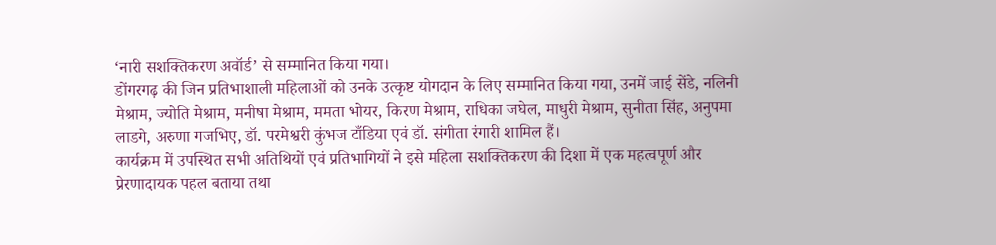‘नारी सशक्तिकरण अवॉर्ड’ से सम्मानित किया गया।
डोंगरगढ़ की जिन प्रतिभाशाली महिलाओं को उनके उत्कृष्ट योगदान के लिए सम्मानित किया गया, उनमें जाई सेंडे, नलिनी मेश्राम, ज्योति मेश्राम, मनीषा मेश्राम, ममता भोयर, किरण मेश्राम, राधिका जघेल, माधुरी मेश्राम, सुनीता सिंह, अनुपमा लाडगे, अरुणा गजभिए, डॉ. परमेश्वरी कुंभज टाँडिया एवं डॉ. संगीता रंगारी शामिल हैं।
कार्यक्रम में उपस्थित सभी अतिथियों एवं प्रतिभागियों ने इसे महिला सशक्तिकरण की दिशा में एक महत्वपूर्ण और प्रेरणादायक पहल बताया तथा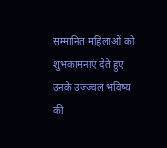सम्मानित महिलाओं को शुभकामनाएं देते हुए उनके उज्ज्वल भविष्य की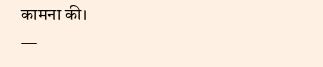कामना की।
—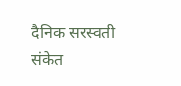दैनिक सरस्वती संकेत